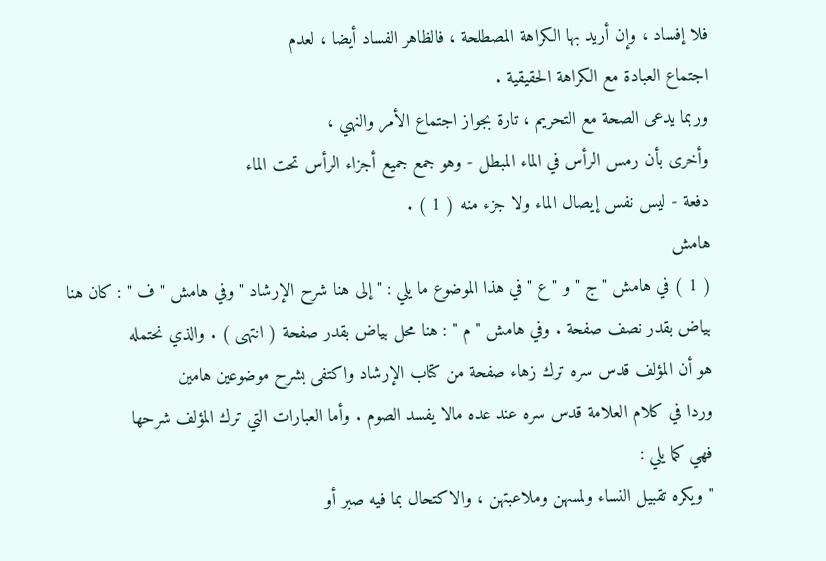فلا إفساد ، وإن أريد بها الكراهة المصطلحة ، فالظاهر الفساد أيضا ، لعدم
اجتماع العبادة مع الكراهة الحقيقية .
وربما يدعى الصحة مع التحريم ، تارة بجواز اجتماع الأمر والنهي ،
وأخرى بأن رمس الرأس في الماء المبطل - وهو جمع جميع أجزاء الرأس تحت الماء
دفعة - ليس نفس إيصال الماء ولا جزء منه ( 1 ) .
هامش
( 1 ) في هامش " ج " و " ع " في هذا الموضوع ما يلي : " إلى هنا شرح الإرشاد " وفي هامش " ف " : كان هنا
بياض بقدر نصف صفحة . وفي هامش " م " : هنا محل بياض بقدر صفحة ( انتهى ) . والذي نحتمله
هو أن المؤلف قدس سره ترك زهاء صفحة من كتاب الإرشاد واكتفى بشرح موضوعين هامين
وردا في كلام العلامة قدس سره عند عده مالا يفسد الصوم . وأما العبارات التي ترك المؤلف شرحها
فهي كما يلي :
" ويكره تقبيل النساء ولمسهن وملاعبتهن ، والاكتحال بما فيه صبر أو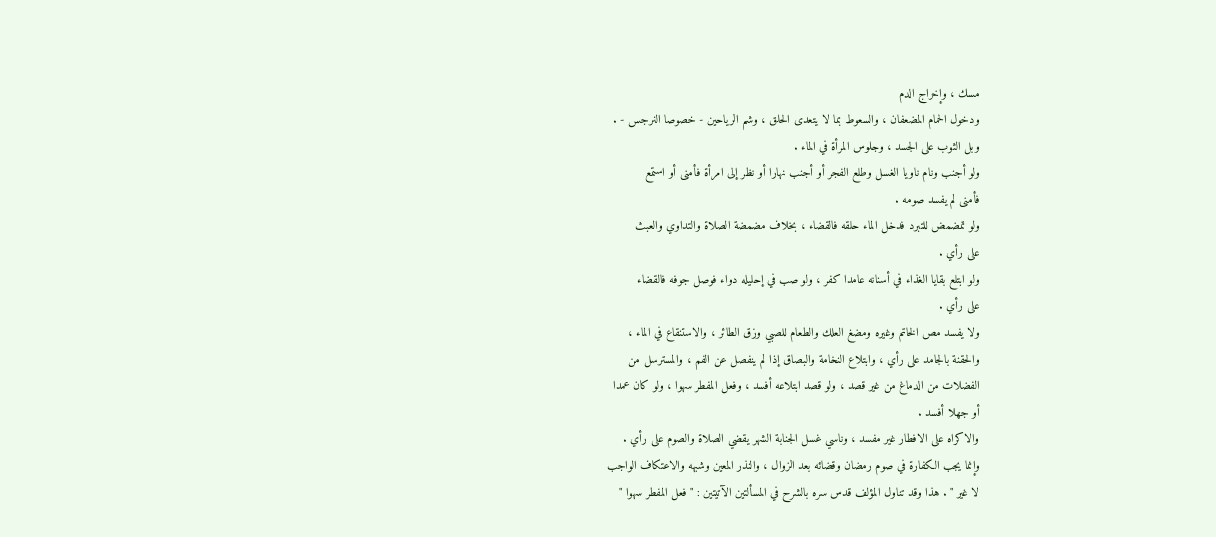مسك ، وإخراج الدم
ودخول الحمام المضعفان ، والسعوط بما لا يتعدى الحلق ، وشم الرياحين - خصوصا النرجس - .
وبل الثوب على الجسد ، وجلوس المرأة في الماء .
ولو أجنب ونام ناويا الغسل وطلع الفجر أو أجنب نهارا أو نظر إلى امرأة فأمنى أو استمع
فأمنى لم يفسد صومه .
ولو تمضمض للتبرد فدخل الماء حلقه فالقضاء ، بخلاف مضمضة الصلاة والتداوي والعبث
على رأي .
ولو ابتلع بقايا الغذاء في أسنانه عامدا كفر ، ولو صب في إحليله دواء فوصل جوفه فالقضاء
على رأي .
ولا يفسد مص الخاتم وغيره ومضغ العلك والطعام للصبي وزق الطائر ، والاستنقاع في الماء ،
والحقنة بالجامد على رأي ، وابتلاع النخامة والبصاق إذا لم ينفصل عن الفم ، والمسترسل من
الفضلات من الدماغ من غير قصد ، ولو قصد ابتلاعه أفسد ، وفعل المفطر سهوا ، ولو كان عمدا
أو جهلا أفسد .
والاكراه على الافطار غير مفسد ، وناسي غسل الجنابة الشهر يقضي الصلاة والصوم على رأي .
وإنما يجب الكفارة في صوم رمضان وقضائه بعد الزوال ، والنذر المعين وشبهه والاعتكاف الواجب
لا غير " . هذا وقد تناول المؤلف قدس سره بالشرح في المسألتين الآتيتين : " فعل المفطر سهوا "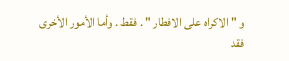و " الاكراه على الافطار " . فقط . وأما الأمور الأخرى فقد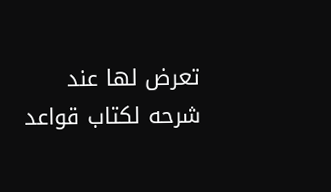تعرض لها عند شرحه لكتاب قواعد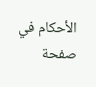الأحكام في صفحة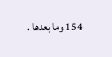154 وما بعدها .